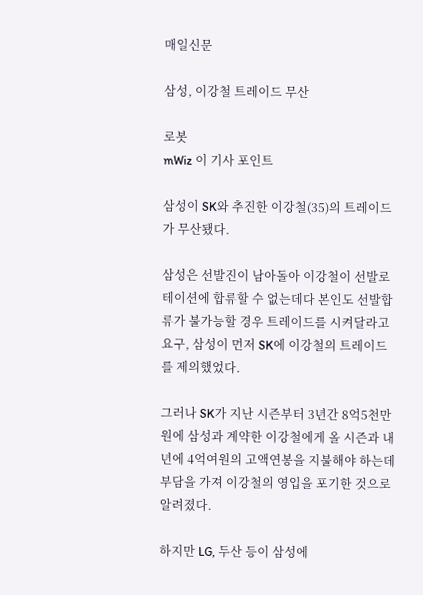매일신문

삼성, 이강철 트레이드 무산

로봇
mWiz 이 기사 포인트

삼성이 SK와 추진한 이강철(35)의 트레이드가 무산됐다.

삼성은 선발진이 남아돌아 이강철이 선발로테이션에 합류할 수 없는데다 본인도 선발합류가 불가능할 경우 트레이드를 시켜달라고 요구, 삼성이 먼저 SK에 이강철의 트레이드를 제의했었다.

그러나 SK가 지난 시즌부터 3년간 8억5천만원에 삼성과 계약한 이강철에게 올 시즌과 내년에 4억여원의 고액연봉을 지불해야 하는데 부담을 가져 이강철의 영입을 포기한 것으로 알려졌다.

하지만 LG, 두산 등이 삼성에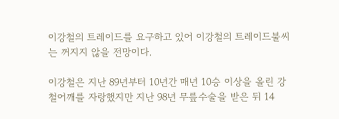이강철의 트레이드를 요구하고 있어 이강철의 트레이드불씨는 꺼지지 않을 전망이다.

이강철은 지난 89년부터 10년간 매년 10승 이상을 올린 강철어깨를 자랑했지만 지난 98년 무릎수술을 받은 뒤 14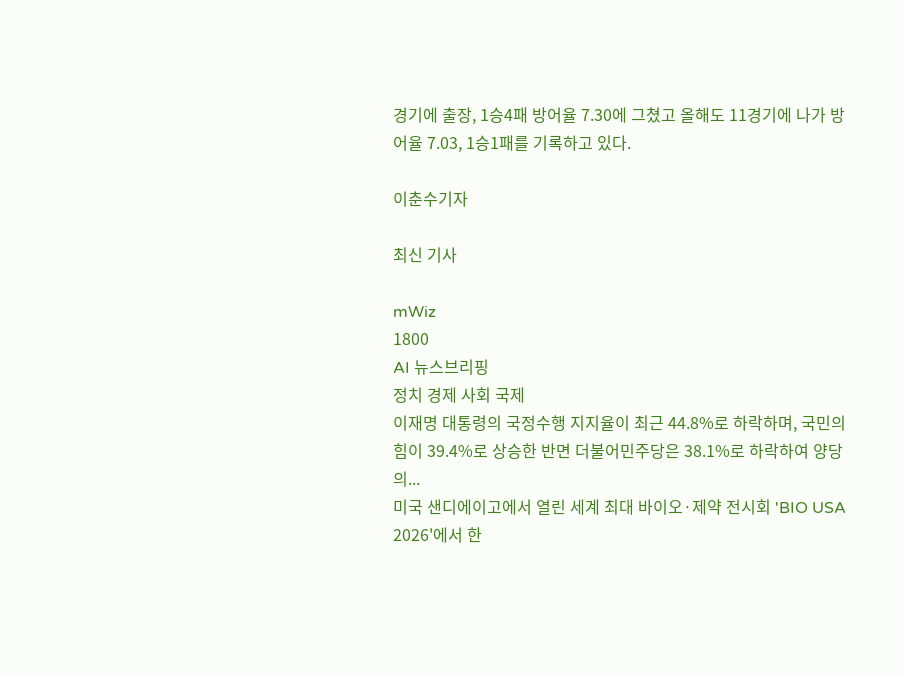경기에 출장, 1승4패 방어율 7.30에 그쳤고 올해도 11경기에 나가 방어율 7.03, 1승1패를 기록하고 있다.

이춘수기자

최신 기사

mWiz
1800
AI 뉴스브리핑
정치 경제 사회 국제
이재명 대통령의 국정수행 지지율이 최근 44.8%로 하락하며, 국민의힘이 39.4%로 상승한 반면 더불어민주당은 38.1%로 하락하여 양당의...
미국 샌디에이고에서 열린 세계 최대 바이오·제약 전시회 'BIO USA 2026'에서 한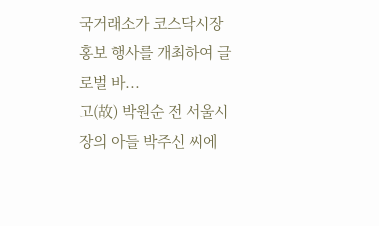국거래소가 코스닥시장 홍보 행사를 개최하여 글로벌 바...
고(故) 박원순 전 서울시장의 아들 박주신 씨에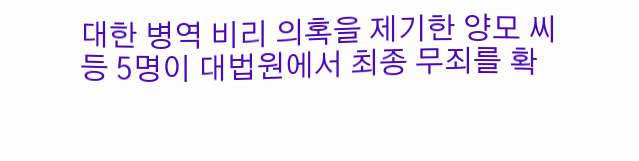대한 병역 비리 의혹을 제기한 양모 씨 등 5명이 대법원에서 최종 무죄를 확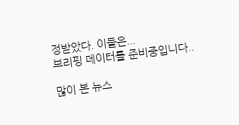정받았다. 이들은...
브리핑 데이터를 준비중입니다..

많이 본 뉴스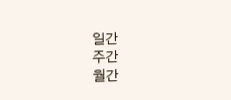일간
주간
월간